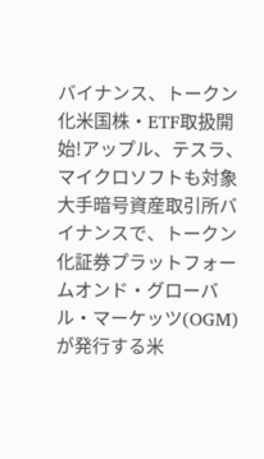バイナンス、トークン化米国株・ETF取扱開始!アップル、テスラ、マイクロソフトも対象
大手暗号資産取引所バイナンスで、トークン化証券プラットフォームオンド・グローバル・マーケッツ(OGM)が発行する米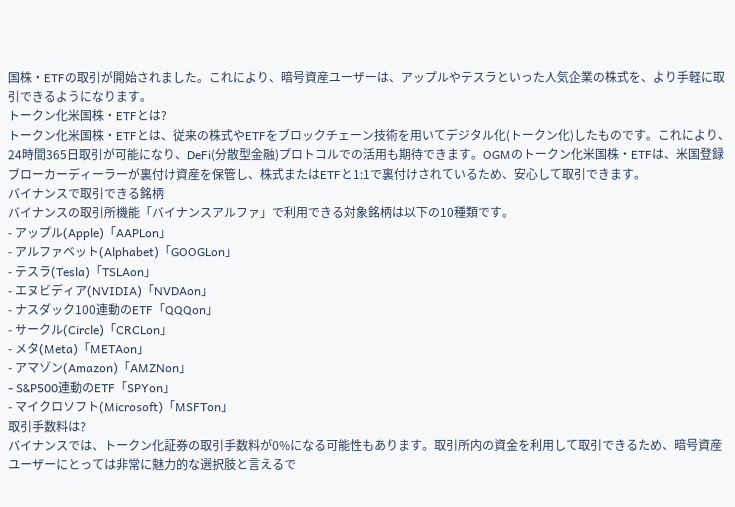国株・ETFの取引が開始されました。これにより、暗号資産ユーザーは、アップルやテスラといった人気企業の株式を、より手軽に取引できるようになります。
トークン化米国株・ETFとは?
トークン化米国株・ETFとは、従来の株式やETFをブロックチェーン技術を用いてデジタル化(トークン化)したものです。これにより、24時間365日取引が可能になり、DeFi(分散型金融)プロトコルでの活用も期待できます。OGMのトークン化米国株・ETFは、米国登録ブローカーディーラーが裏付け資産を保管し、株式またはETFと1:1で裏付けされているため、安心して取引できます。
バイナンスで取引できる銘柄
バイナンスの取引所機能「バイナンスアルファ」で利用できる対象銘柄は以下の10種類です。
- アップル(Apple)「AAPLon」
- アルファベット(Alphabet)「GOOGLon」
- テスラ(Tesla)「TSLAon」
- エヌビディア(NVIDIA)「NVDAon」
- ナスダック100連動のETF「QQQon」
- サークル(Circle)「CRCLon」
- メタ(Meta)「METAon」
- アマゾン(Amazon)「AMZNon」
- S&P500連動のETF「SPYon」
- マイクロソフト(Microsoft)「MSFTon」
取引手数料は?
バイナンスでは、トークン化証券の取引手数料が0%になる可能性もあります。取引所内の資金を利用して取引できるため、暗号資産ユーザーにとっては非常に魅力的な選択肢と言えるで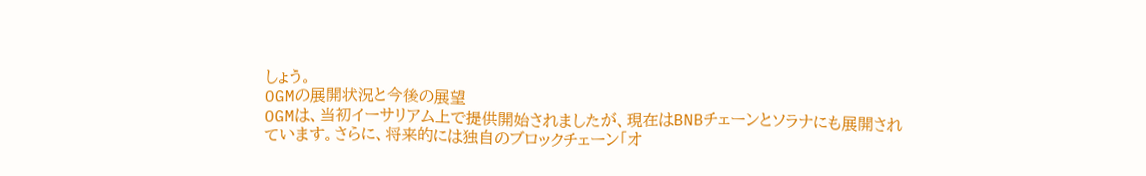しょう。
OGMの展開状況と今後の展望
OGMは、当初イーサリアム上で提供開始されましたが、現在はBNBチェーンとソラナにも展開されています。さらに、将来的には独自のブロックチェーン「オ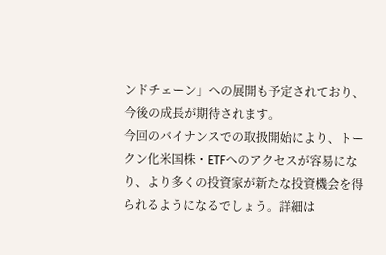ンドチェーン」への展開も予定されており、今後の成長が期待されます。
今回のバイナンスでの取扱開始により、トークン化米国株・ETFへのアクセスが容易になり、より多くの投資家が新たな投資機会を得られるようになるでしょう。詳細は